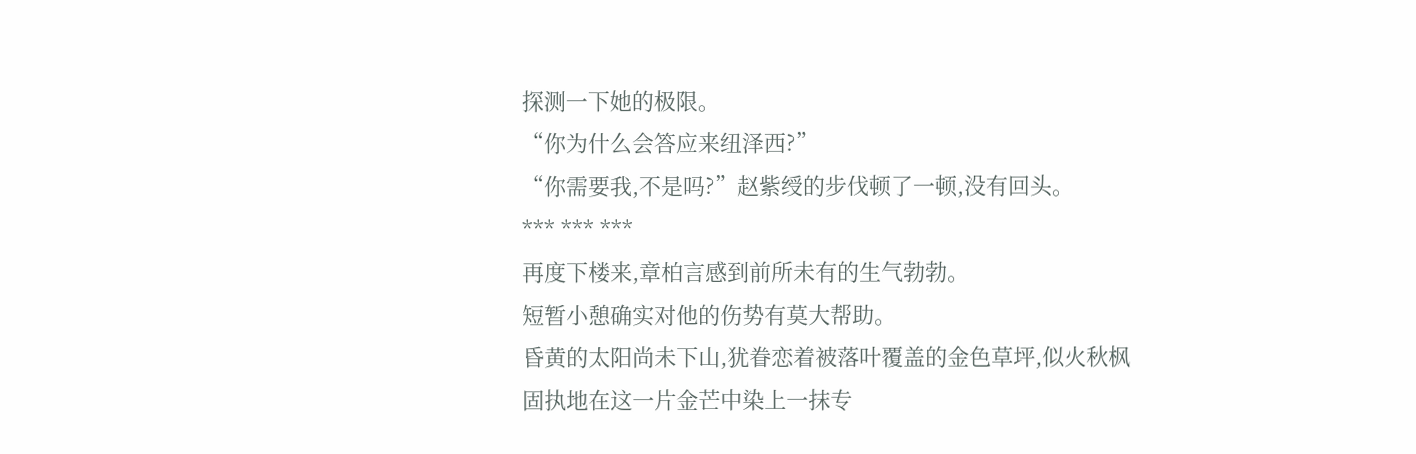探测一下她的极限。
“你为什么会答应来纽泽西?”
“你需要我,不是吗?”赵紫绶的步伐顿了一顿,没有回头。
*** *** ***
再度下楼来,章柏言感到前所未有的生气勃勃。
短暂小憩确实对他的伤势有莫大帮助。
昏黄的太阳尚未下山,犹眷恋着被落叶覆盖的金色草坪,似火秋枫固执地在这一片金芒中染上一抹专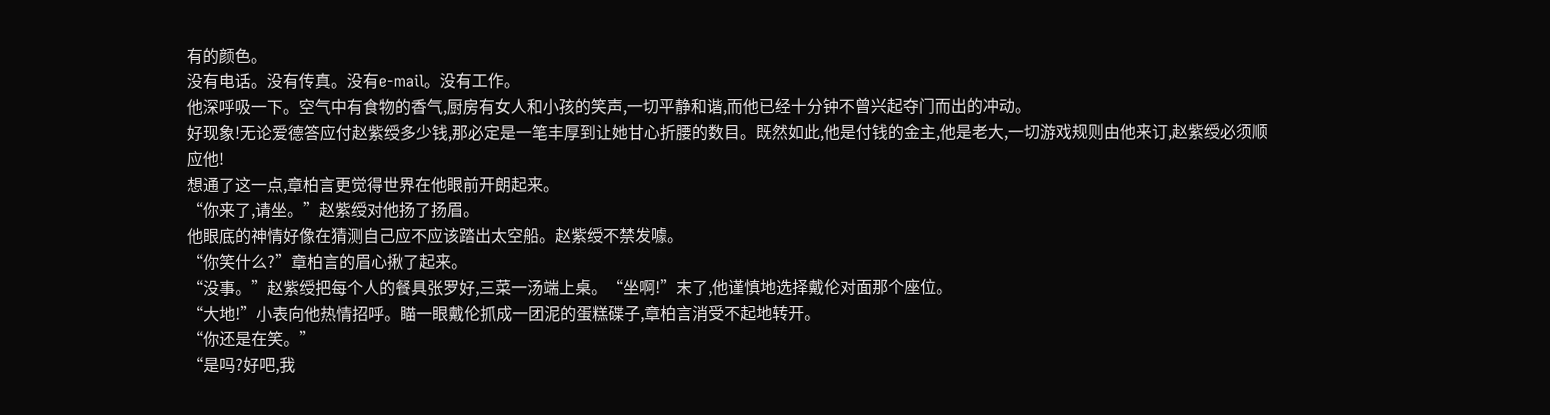有的颜色。
没有电话。没有传真。没有e-mail。没有工作。
他深呼吸一下。空气中有食物的香气,厨房有女人和小孩的笑声,一切平静和谐,而他已经十分钟不曾兴起夺门而出的冲动。
好现象!无论爱德答应付赵紫绶多少钱,那必定是一笔丰厚到让她甘心折腰的数目。既然如此,他是付钱的金主,他是老大,一切游戏规则由他来订,赵紫绶必须顺应他!
想通了这一点,章柏言更觉得世界在他眼前开朗起来。
“你来了,请坐。”赵紫绶对他扬了扬眉。
他眼底的神情好像在猜测自己应不应该踏出太空船。赵紫绶不禁发噱。
“你笑什么?”章柏言的眉心揪了起来。
“没事。”赵紫绶把每个人的餐具张罗好,三菜一汤端上桌。“坐啊!”末了,他谨慎地选择戴伦对面那个座位。
“大地!”小表向他热情招呼。瞄一眼戴伦抓成一团泥的蛋糕碟子,章柏言消受不起地转开。
“你还是在笑。”
“是吗?好吧,我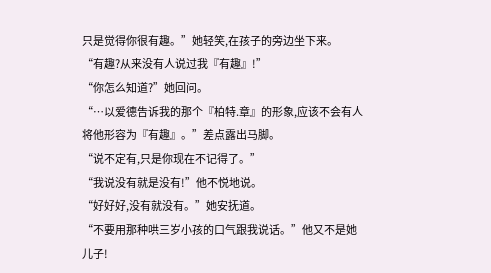只是觉得你很有趣。”她轻笑,在孩子的旁边坐下来。
“有趣?从来没有人说过我『有趣』!”
“你怎么知道?”她回问。
“…以爱德告诉我的那个『柏特.章』的形象,应该不会有人将他形容为『有趣』。”差点露出马脚。
“说不定有,只是你现在不记得了。”
“我说没有就是没有!”他不悦地说。
“好好好,没有就没有。”她安抚道。
“不要用那种哄三岁小孩的口气跟我说话。”他又不是她儿子!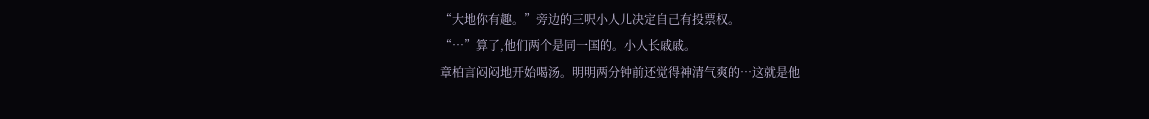“大地你有趣。”旁边的三呎小人儿决定自己有投票权。
“…”算了,他们两个是同一国的。小人长戚戚。
章柏言闷闷地开始喝汤。明明两分钟前还觉得神清气爽的…这就是他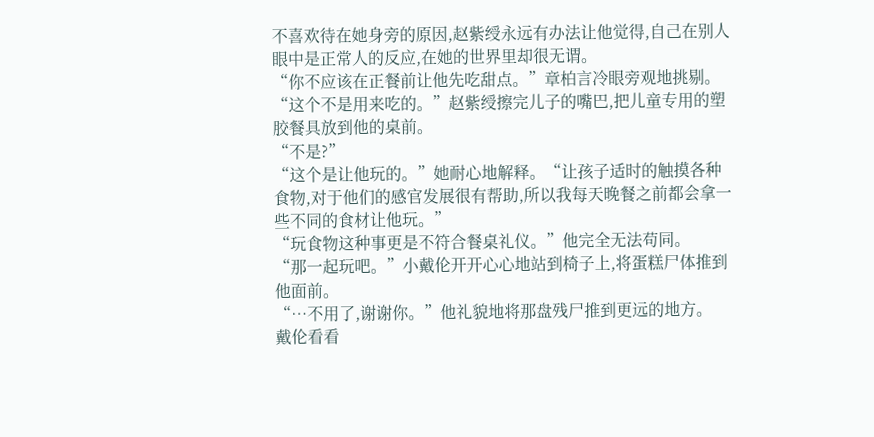不喜欢待在她身旁的原因,赵紫绶永远有办法让他觉得,自己在别人眼中是正常人的反应,在她的世界里却很无谓。
“你不应该在正餐前让他先吃甜点。”章柏言冷眼旁观地挑剔。
“这个不是用来吃的。”赵紫绶擦完儿子的嘴巴,把儿童专用的塑胶餐具放到他的桌前。
“不是?”
“这个是让他玩的。”她耐心地解释。“让孩子适时的触摸各种食物,对于他们的感官发展很有帮助,所以我每天晚餐之前都会拿一些不同的食材让他玩。”
“玩食物这种事更是不符合餐桌礼仪。”他完全无法苟同。
“那一起玩吧。”小戴伦开开心心地站到椅子上,将蛋糕尸体推到他面前。
“…不用了,谢谢你。”他礼貌地将那盘残尸推到更远的地方。
戴伦看看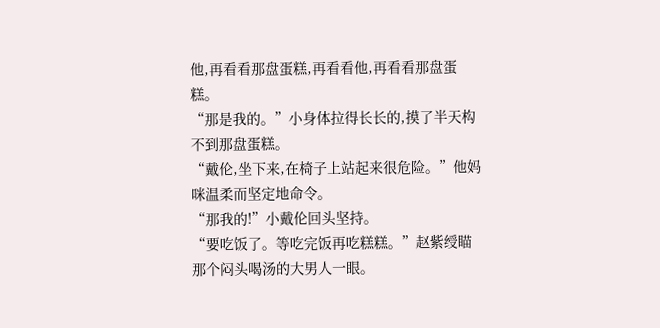他,再看看那盘蛋糕,再看看他,再看看那盘蛋糕。
“那是我的。”小身体拉得长长的,摸了半天构不到那盘蛋糕。
“戴伦,坐下来,在椅子上站起来很危险。”他妈咪温柔而坚定地命令。
“那我的!”小戴伦回头坚持。
“要吃饭了。等吃完饭再吃糕糕。”赵紫绶瞄那个闷头喝汤的大男人一眼。